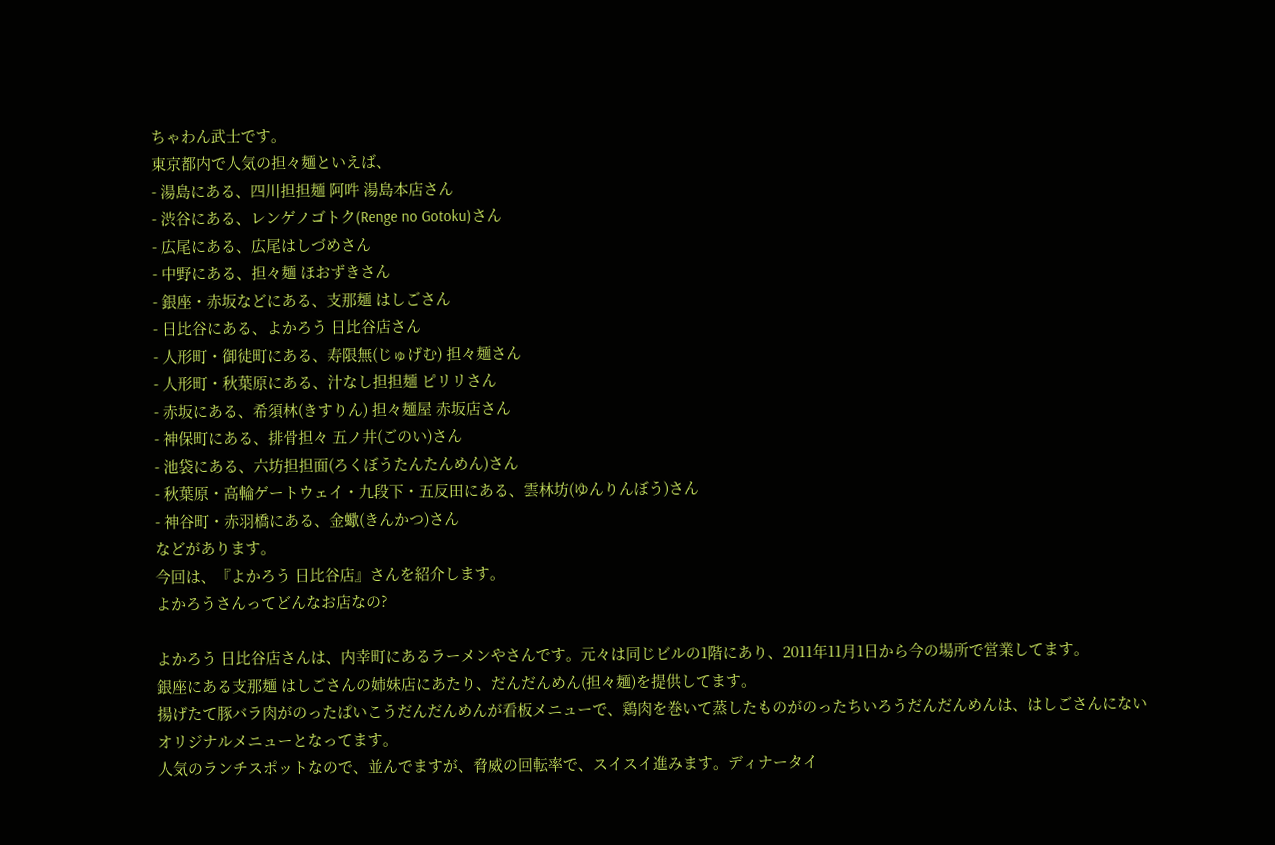ちゃわん武士です。
東京都内で人気の担々麺といえば、
- 湯島にある、四川担担麺 阿吽 湯島本店さん
- 渋谷にある、レンゲノゴトク(Renge no Gotoku)さん
- 広尾にある、広尾はしづめさん
- 中野にある、担々麺 ほおずきさん
- 銀座・赤坂などにある、支那麺 はしごさん
- 日比谷にある、よかろう 日比谷店さん
- 人形町・御徒町にある、寿限無(じゅげむ) 担々麺さん
- 人形町・秋葉原にある、汁なし担担麺 ピリリさん
- 赤坂にある、希須林(きすりん) 担々麺屋 赤坂店さん
- 神保町にある、排骨担々 五ノ井(ごのい)さん
- 池袋にある、六坊担担面(ろくぼうたんたんめん)さん
- 秋葉原・高輪ゲートウェイ・九段下・五反田にある、雲林坊(ゆんりんぼう)さん
- 神谷町・赤羽橋にある、金蠍(きんかつ)さん
などがあります。
今回は、『よかろう 日比谷店』さんを紹介します。
よかろうさんってどんなお店なの?

よかろう 日比谷店さんは、内幸町にあるラーメンやさんです。元々は同じビルの1階にあり、2011年11月1日から今の場所で営業してます。
銀座にある支那麺 はしごさんの姉妹店にあたり、だんだんめん(担々麺)を提供してます。
揚げたて豚バラ肉がのったぱいこうだんだんめんが看板メニューで、鶏肉を巻いて蒸したものがのったちいろうだんだんめんは、はしごさんにないオリジナルメニューとなってます。
人気のランチスポットなので、並んでますが、脅威の回転率で、スイスイ進みます。ディナータイ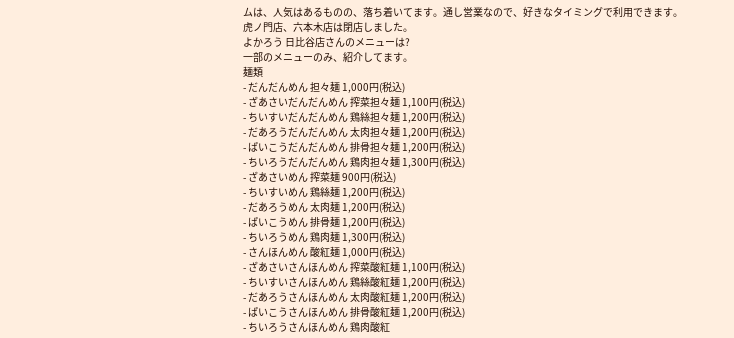ムは、人気はあるものの、落ち着いてます。通し営業なので、好きなタイミングで利用できます。
虎ノ門店、六本木店は閉店しました。
よかろう 日比谷店さんのメニューは?
一部のメニューのみ、紹介してます。
麺類
- だんだんめん 担々麺 1,000円(税込)
- ざあさいだんだんめん 搾菜担々麺 1,100円(税込)
- ちいすいだんだんめん 鶏絲担々麺 1,200円(税込)
- だあろうだんだんめん 太肉担々麺 1,200円(税込)
- ぱいこうだんだんめん 排骨担々麺 1,200円(税込)
- ちいろうだんだんめん 鶏肉担々麺 1,300円(税込)
- ざあさいめん 搾菜麺 900円(税込)
- ちいすいめん 鶏絲麺 1,200円(税込)
- だあろうめん 太肉麺 1,200円(税込)
- ぱいこうめん 排骨麺 1,200円(税込)
- ちいろうめん 鶏肉麺 1,300円(税込)
- さんほんめん 酸紅麺 1,000円(税込)
- ざあさいさんほんめん 搾菜酸紅麺 1,100円(税込)
- ちいすいさんほんめん 鶏絲酸紅麺 1,200円(税込)
- だあろうさんほんめん 太肉酸紅麺 1,200円(税込)
- ぱいこうさんほんめん 排骨酸紅麺 1,200円(税込)
- ちいろうさんほんめん 鶏肉酸紅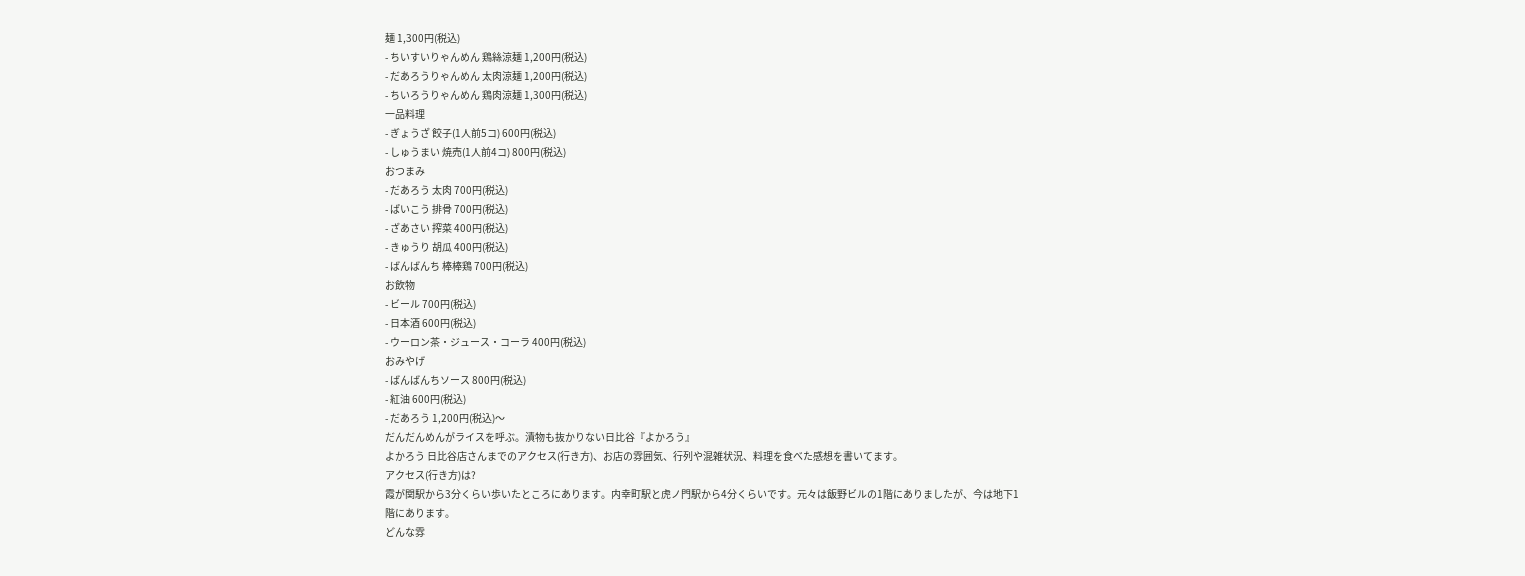麺 1,300円(税込)
- ちいすいりゃんめん 鶏絲涼麺 1,200円(税込)
- だあろうりゃんめん 太肉涼麺 1,200円(税込)
- ちいろうりゃんめん 鶏肉涼麺 1,300円(税込)
一品料理
- ぎょうざ 餃子(1人前5コ) 600円(税込)
- しゅうまい 焼売(1人前4コ) 800円(税込)
おつまみ
- だあろう 太肉 700円(税込)
- ぱいこう 排骨 700円(税込)
- ざあさい 搾菜 400円(税込)
- きゅうり 胡瓜 400円(税込)
- ばんばんち 棒棒鶏 700円(税込)
お飲物
- ビール 700円(税込)
- 日本酒 600円(税込)
- ウーロン茶・ジュース・コーラ 400円(税込)
おみやげ
- ばんばんちソース 800円(税込)
- 紅油 600円(税込)
- だあろう 1,200円(税込)〜
だんだんめんがライスを呼ぶ。漬物も抜かりない日比谷『よかろう』
よかろう 日比谷店さんまでのアクセス(行き方)、お店の雰囲気、行列や混雑状況、料理を食べた感想を書いてます。
アクセス(行き方)は?
霞が関駅から3分くらい歩いたところにあります。内幸町駅と虎ノ門駅から4分くらいです。元々は飯野ビルの1階にありましたが、今は地下1階にあります。
どんな雰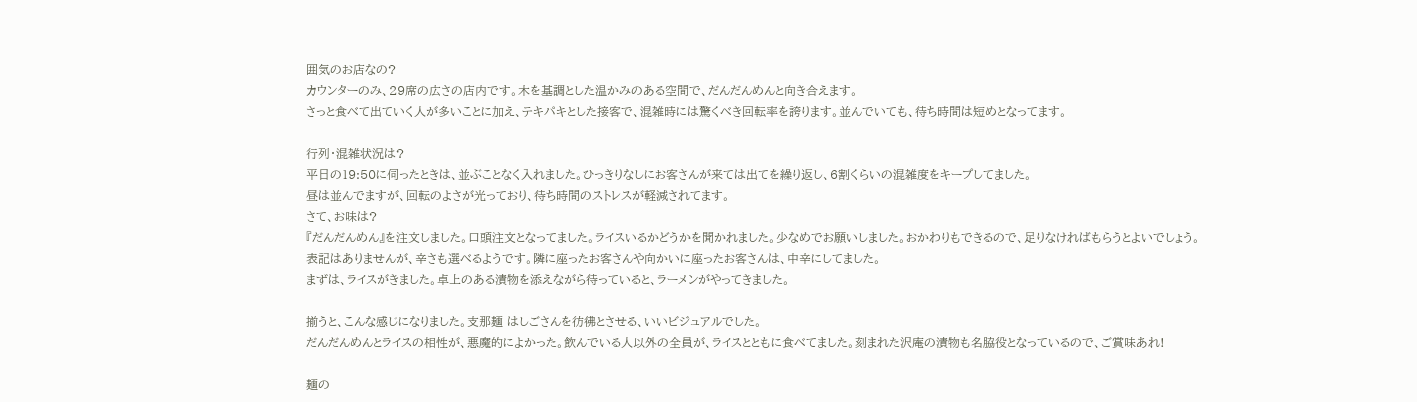囲気のお店なの?
カウンターのみ、29席の広さの店内です。木を基調とした温かみのある空間で、だんだんめんと向き合えます。
さっと食べて出ていく人が多いことに加え、テキパキとした接客で、混雑時には驚くべき回転率を誇ります。並んでいても、待ち時間は短めとなってます。

行列・混雑状況は?
平日の19:50に伺ったときは、並ぶことなく入れました。ひっきりなしにお客さんが来ては出てを繰り返し、6割くらいの混雑度をキープしてました。
昼は並んでますが、回転のよさが光っており、待ち時間のストレスが軽減されてます。
さて、お味は?
『だんだんめん』を注文しました。口頭注文となってました。ライスいるかどうかを聞かれました。少なめでお願いしました。おかわりもできるので、足りなければもらうとよいでしょう。
表記はありませんが、辛さも選べるようです。隣に座ったお客さんや向かいに座ったお客さんは、中辛にしてました。
まずは、ライスがきました。卓上のある漬物を添えながら待っていると、ラーメンがやってきました。

揃うと、こんな感じになりました。支那麺 はしごさんを彷彿とさせる、いいビジュアルでした。
だんだんめんとライスの相性が、悪魔的によかった。飲んでいる人以外の全員が、ライスとともに食べてました。刻まれた沢庵の漬物も名脇役となっているので、ご賞味あれ!

麺の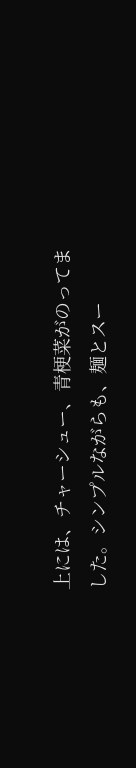上には、チャーシュー、青梗菜がのってました。シンプルながらも、麺とスー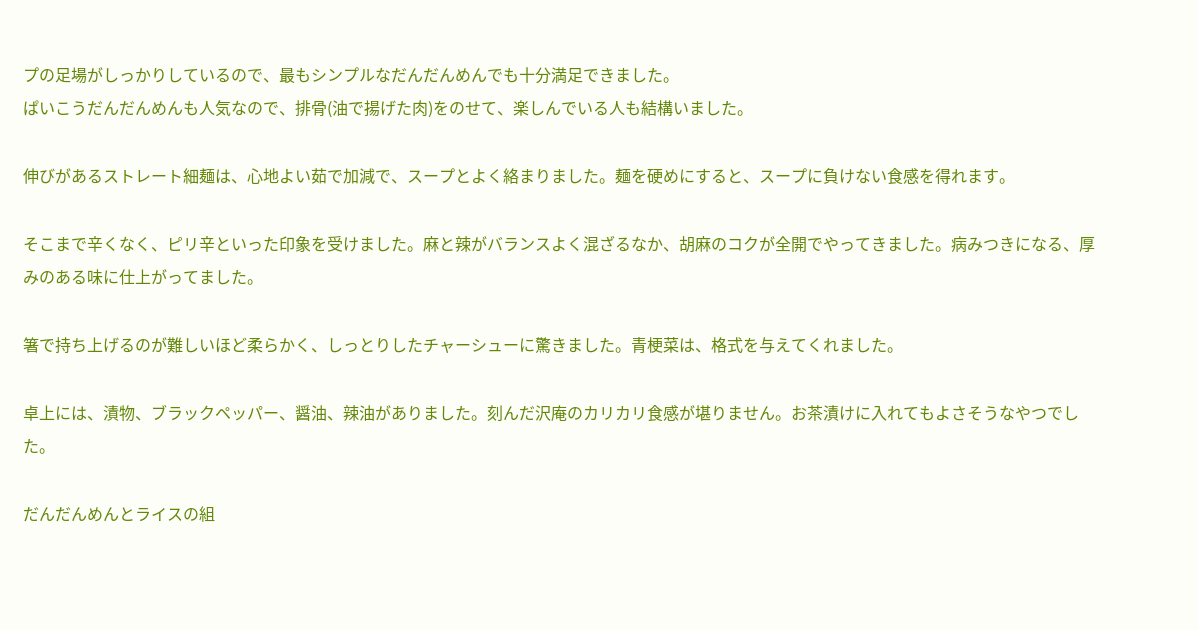プの足場がしっかりしているので、最もシンプルなだんだんめんでも十分満足できました。
ぱいこうだんだんめんも人気なので、排骨(油で揚げた肉)をのせて、楽しんでいる人も結構いました。

伸びがあるストレート細麺は、心地よい茹で加減で、スープとよく絡まりました。麺を硬めにすると、スープに負けない食感を得れます。

そこまで辛くなく、ピリ辛といった印象を受けました。麻と辣がバランスよく混ざるなか、胡麻のコクが全開でやってきました。病みつきになる、厚みのある味に仕上がってました。

箸で持ち上げるのが難しいほど柔らかく、しっとりしたチャーシューに驚きました。青梗菜は、格式を与えてくれました。

卓上には、漬物、ブラックペッパー、醤油、辣油がありました。刻んだ沢庵のカリカリ食感が堪りません。お茶漬けに入れてもよさそうなやつでした。

だんだんめんとライスの組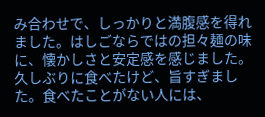み合わせで、しっかりと満腹感を得れました。はしごならではの担々麺の味に、懐かしさと安定感を感じました。久しぶりに食べたけど、旨すぎました。食べたことがない人には、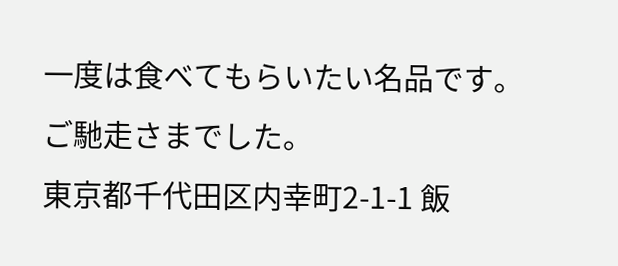一度は食べてもらいたい名品です。
ご馳走さまでした。
東京都千代田区内幸町2-1-1 飯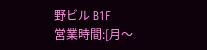野ビル B1F
営業時間:[月〜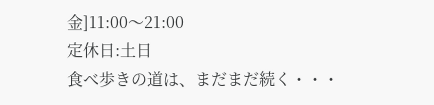金]11:00〜21:00
定休日:土日
食べ歩きの道は、まだまだ続く・・・